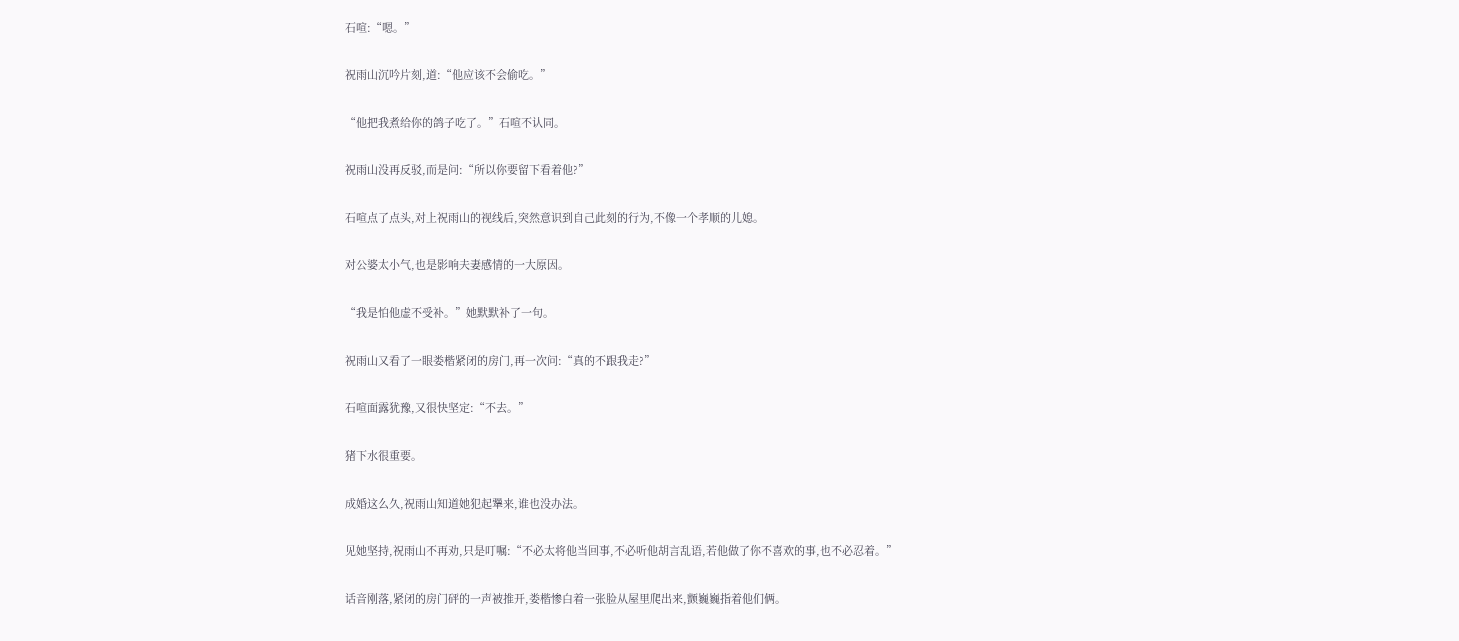石喧:“嗯。”

祝雨山沉吟片刻,道:“他应该不会偷吃。”

“他把我煮给你的鸽子吃了。”石喧不认同。

祝雨山没再反驳,而是问:“所以你要留下看着他?”

石喧点了点头,对上祝雨山的视线后,突然意识到自己此刻的行为,不像一个孝顺的儿媳。

对公婆太小气,也是影响夫妻感情的一大原因。

“我是怕他虚不受补。”她默默补了一句。

祝雨山又看了一眼娄楷紧闭的房门,再一次问:“真的不跟我走?”

石喧面露犹豫,又很快坚定:“不去。”

猪下水很重要。

成婚这么久,祝雨山知道她犯起犟来,谁也没办法。

见她坚持,祝雨山不再劝,只是叮嘱:“不必太将他当回事,不必听他胡言乱语,若他做了你不喜欢的事,也不必忍着。”

话音刚落,紧闭的房门砰的一声被推开,娄楷惨白着一张脸从屋里爬出来,颤巍巍指着他们俩。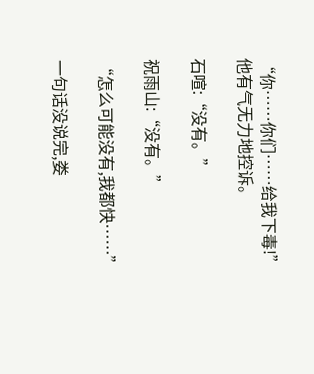“你……你们……给我下毒!”他有气无力地控诉。

石喧:“没有。”

祝雨山:“没有。”

“怎么可能没有,我都快……”

一句话没说完,娄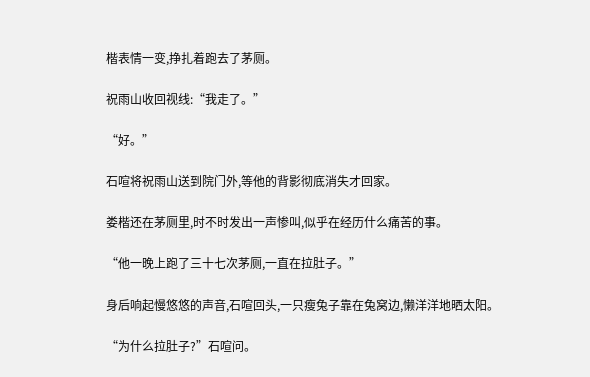楷表情一变,挣扎着跑去了茅厕。

祝雨山收回视线:“我走了。”

“好。”

石喧将祝雨山送到院门外,等他的背影彻底消失才回家。

娄楷还在茅厕里,时不时发出一声惨叫,似乎在经历什么痛苦的事。

“他一晚上跑了三十七次茅厕,一直在拉肚子。”

身后响起慢悠悠的声音,石喧回头,一只瘦兔子靠在兔窝边,懒洋洋地晒太阳。

“为什么拉肚子?”石喧问。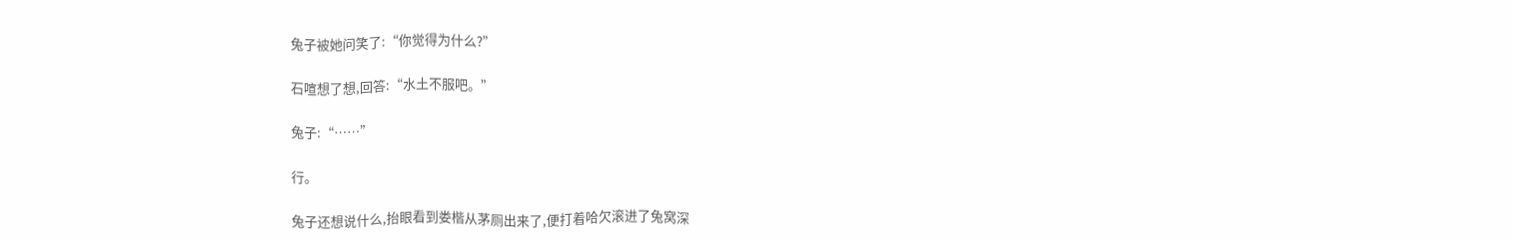兔子被她问笑了:“你觉得为什么?”

石喧想了想,回答:“水土不服吧。”

兔子:“……”

行。

兔子还想说什么,抬眼看到娄楷从茅厕出来了,便打着哈欠滚进了兔窝深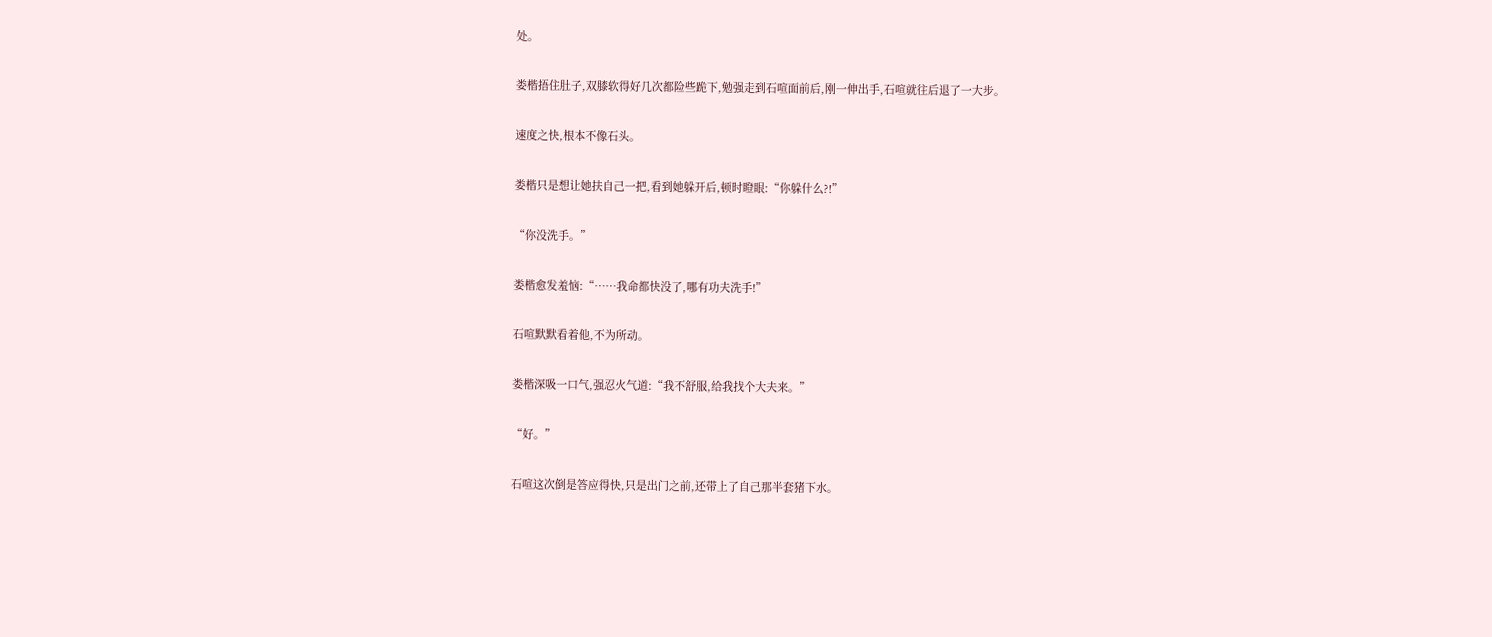处。

娄楷捂住肚子,双膝软得好几次都险些跪下,勉强走到石喧面前后,刚一伸出手,石喧就往后退了一大步。

速度之快,根本不像石头。

娄楷只是想让她扶自己一把,看到她躲开后,顿时瞪眼:“你躲什么?!”

“你没洗手。”

娄楷愈发羞恼:“……我命都快没了,哪有功夫洗手!”

石喧默默看着他,不为所动。

娄楷深吸一口气,强忍火气道:“我不舒服,给我找个大夫来。”

“好。”

石喧这次倒是答应得快,只是出门之前,还带上了自己那半套猪下水。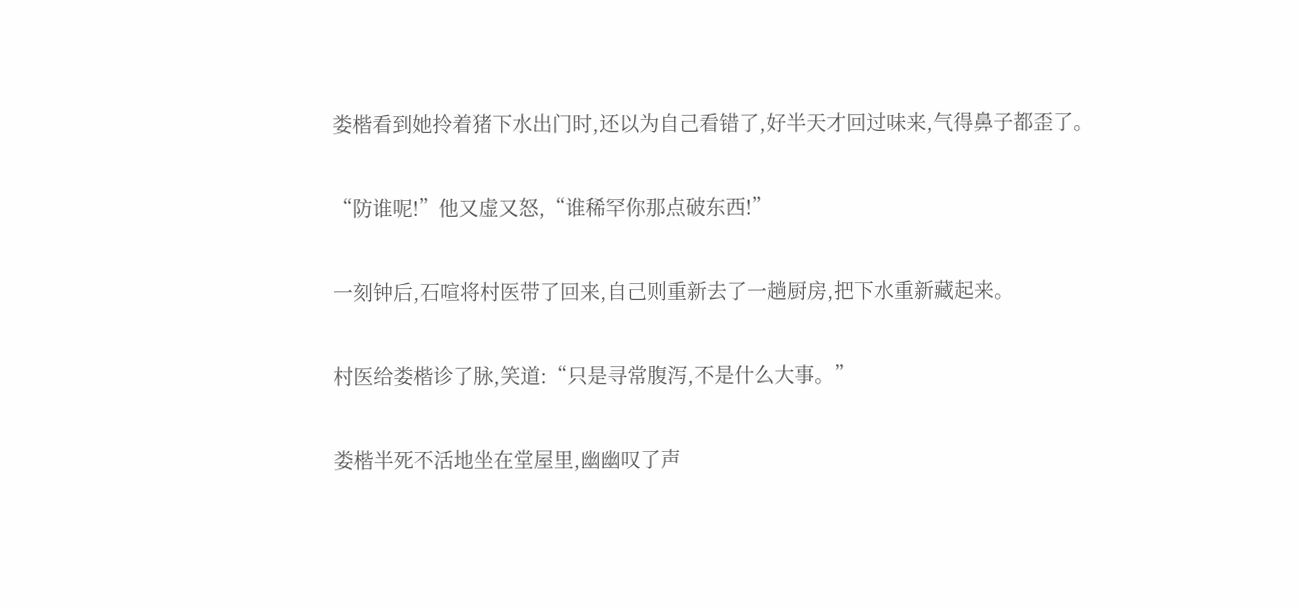娄楷看到她拎着猪下水出门时,还以为自己看错了,好半天才回过味来,气得鼻子都歪了。

“防谁呢!”他又虚又怒,“谁稀罕你那点破东西!”

一刻钟后,石喧将村医带了回来,自己则重新去了一趟厨房,把下水重新藏起来。

村医给娄楷诊了脉,笑道:“只是寻常腹泻,不是什么大事。”

娄楷半死不活地坐在堂屋里,幽幽叹了声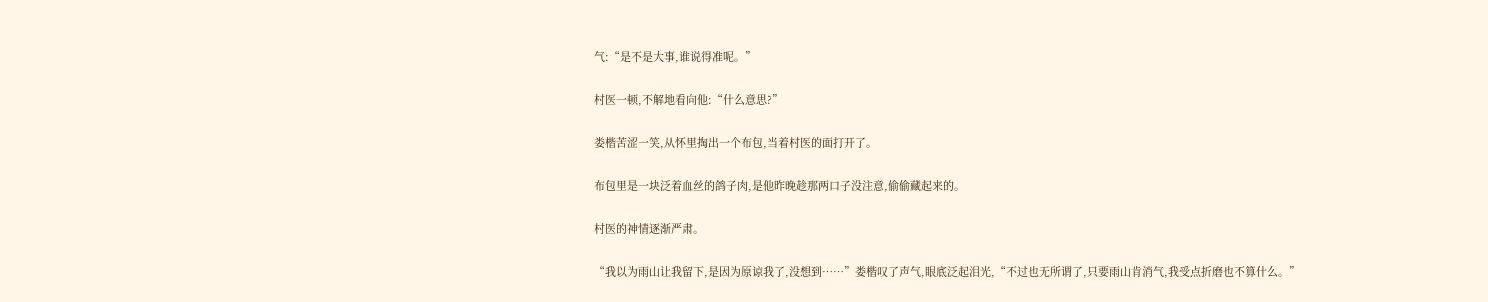气:“是不是大事,谁说得准呢。”

村医一顿,不解地看向他:“什么意思?”

娄楷苦涩一笑,从怀里掏出一个布包,当着村医的面打开了。

布包里是一块泛着血丝的鸽子肉,是他昨晚趁那两口子没注意,偷偷藏起来的。

村医的神情逐渐严肃。

“我以为雨山让我留下,是因为原谅我了,没想到……”娄楷叹了声气,眼底泛起泪光,“不过也无所谓了,只要雨山肯消气,我受点折磨也不算什么。”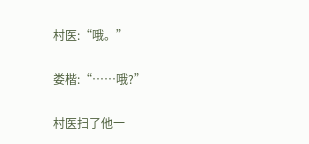村医:“哦。”

娄楷:“……哦?”

村医扫了他一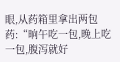眼,从药箱里拿出两包药:“晌午吃一包,晚上吃一包,腹泻就好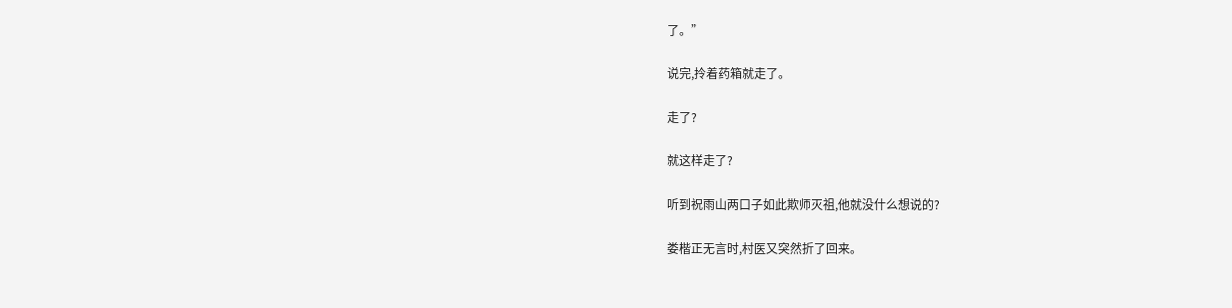了。”

说完,拎着药箱就走了。

走了?

就这样走了?

听到祝雨山两口子如此欺师灭祖,他就没什么想说的?

娄楷正无言时,村医又突然折了回来。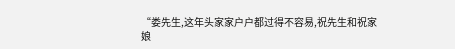“娄先生,这年头家家户户都过得不容易,祝先生和祝家娘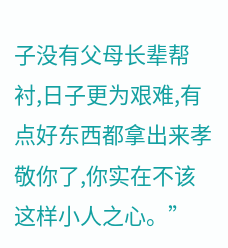子没有父母长辈帮衬,日子更为艰难,有点好东西都拿出来孝敬你了,你实在不该这样小人之心。”